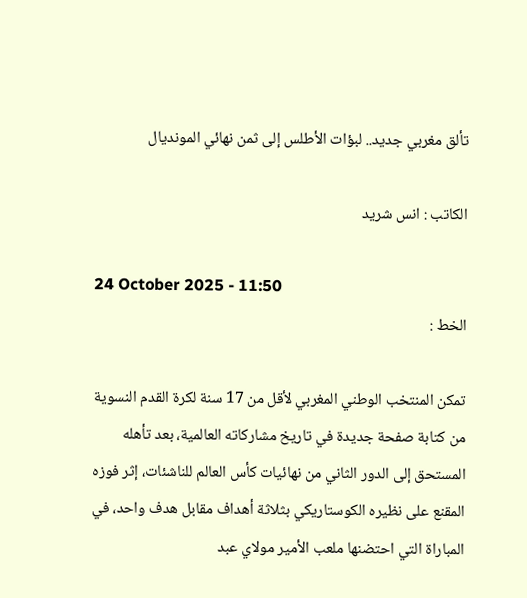تألق مغربي جديد.. لبؤات الأطلس إلى ثمن نهائي المونديال

الكاتب : انس شريد

24 October 2025 - 11:50
الخط :

تمكن المنتخب الوطني المغربي لأقل من 17 سنة لكرة القدم النسوية من كتابة صفحة جديدة في تاريخ مشاركاته العالمية، بعد تأهله المستحق إلى الدور الثاني من نهائيات كأس العالم للناشئات، إثر فوزه المقنع على نظيره الكوستاريكي بثلاثة أهداف مقابل هدف واحد، في المباراة التي احتضنها ملعب الأمير مولاي عبد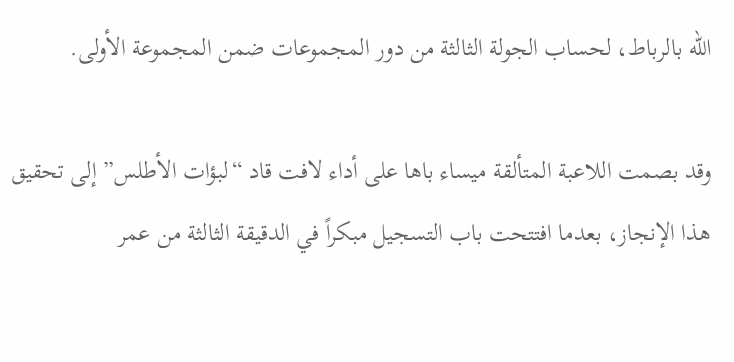الله بالرباط، لحساب الجولة الثالثة من دور المجموعات ضمن المجموعة الأولى.

وقد بصمت اللاعبة المتألقة ميساء باها على أداء لافت قاد “لبؤات الأطلس” إلى تحقيق هذا الإنجاز، بعدما افتتحت باب التسجيل مبكراً في الدقيقة الثالثة من عمر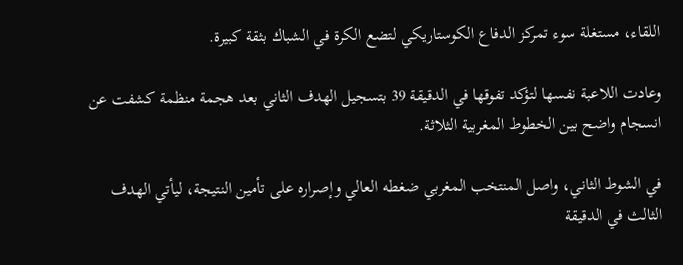اللقاء، مستغلة سوء تمركز الدفاع الكوستاريكي لتضع الكرة في الشباك بثقة كبيرة.

وعادت اللاعبة نفسها لتؤكد تفوقها في الدقيقة 39 بتسجيل الهدف الثاني بعد هجمة منظمة كشفت عن انسجام واضح بين الخطوط المغربية الثلاثة.

في الشوط الثاني، واصل المنتخب المغربي ضغطه العالي وإصراره على تأمين النتيجة، ليأتي الهدف الثالث في الدقيقة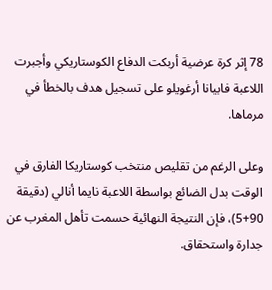78 إثر كرة عرضية أربكت الدفاع الكوستاريكي وأجبرت اللاعبة فابيانا أرغويلو على تسجيل هدف بالخطأ في مرماها.

وعلى الرغم من تقليص منتخب كوستاريكا الفارق في الوقت بدل الضائع بواسطة اللاعبة نايما أنالي (دقيقة 90+5)، فإن النتيجة النهائية حسمت تأهل المغرب عن جدارة واستحقاق.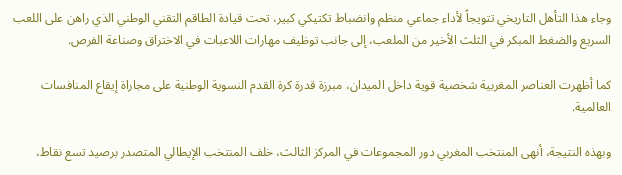وجاء هذا التأهل التاريخي تتويجاً لأداء جماعي منظم وانضباط تكتيكي كبير، تحت قيادة الطاقم التقني الوطني الذي راهن على اللعب السريع والضغط المبكر في الثلث الأخير من الملعب، إلى جانب توظيف مهارات اللاعبات في الاختراق وصناعة الفرص.

كما أظهرت العناصر المغربية شخصية قوية داخل الميدان، مبرزة قدرة كرة القدم النسوية الوطنية على مجاراة إيقاع المنافسات العالمية.

وبهذه النتيجة، أنهى المنتخب المغربي دور المجموعات في المركز الثالث، خلف المنتخب الإيطالي المتصدر برصيد تسع نقاط،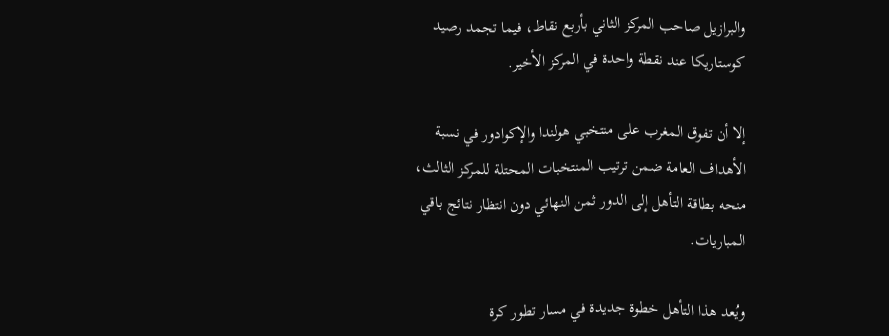والبرازيل صاحب المركز الثاني بأربع نقاط، فيما تجمد رصيد كوستاريكا عند نقطة واحدة في المركز الأخير.

إلا أن تفوق المغرب على منتخبي هولندا والإكوادور في نسبة الأهداف العامة ضمن ترتيب المنتخبات المحتلة للمركز الثالث، منحه بطاقة التأهل إلى الدور ثمن النهائي دون انتظار نتائج باقي المباريات.

ويُعد هذا التأهل خطوة جديدة في مسار تطور كرة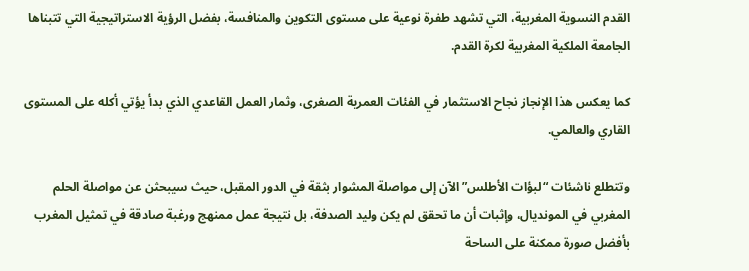القدم النسوية المغربية، التي تشهد طفرة نوعية على مستوى التكوين والمنافسة، بفضل الرؤية الاستراتيجية التي تتبناها الجامعة الملكية المغربية لكرة القدم.

كما يعكس هذا الإنجاز نجاح الاستثمار في الفئات العمرية الصغرى، وثمار العمل القاعدي الذي بدأ يؤتي أكله على المستوى القاري والعالمي.

وتتطلع ناشئات “لبؤات الأطلس” الآن إلى مواصلة المشوار بثقة في الدور المقبل، حيث سيبحثن عن مواصلة الحلم المغربي في المونديال، وإثبات أن ما تحقق لم يكن وليد الصدفة، بل نتيجة عمل ممنهج ورغبة صادقة في تمثيل المغرب بأفضل صورة ممكنة على الساحة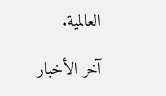العالمية.

آخر الأخبار